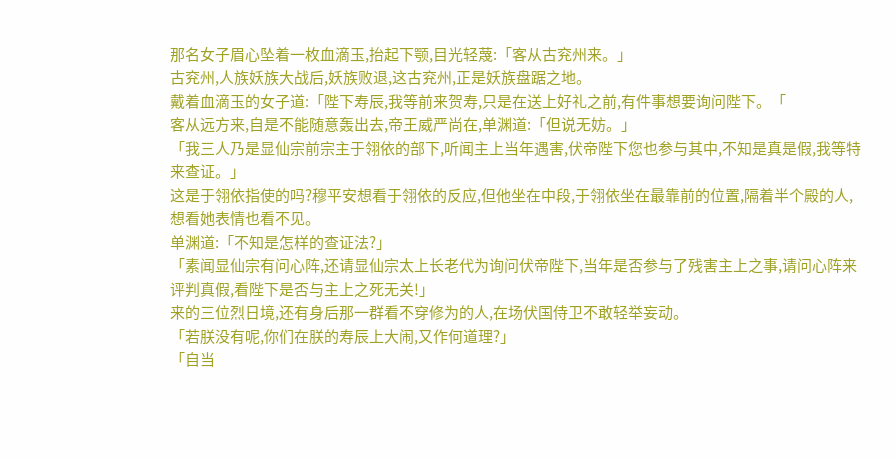那名女子眉心坠着一枚血滴玉,抬起下颚,目光轻蔑:「客从古兖州来。」
古兖州,人族妖族大战后,妖族败退,这古兖州,正是妖族盘踞之地。
戴着血滴玉的女子道:「陛下寿辰,我等前来贺寿,只是在送上好礼之前,有件事想要询问陛下。「
客从远方来,自是不能随意轰出去,帝王威严尚在,单渊道:「但说无妨。」
「我三人乃是显仙宗前宗主于翎依的部下,听闻主上当年遇害,伏帝陛下您也参与其中,不知是真是假,我等特来查证。」
这是于翎依指使的吗?穆平安想看于翎依的反应,但他坐在中段,于翎依坐在最靠前的位置,隔着半个殿的人,想看她表情也看不见。
单渊道:「不知是怎样的查证法?」
「素闻显仙宗有问心阵,还请显仙宗太上长老代为询问伏帝陛下,当年是否参与了残害主上之事,请问心阵来评判真假,看陛下是否与主上之死无关!」
来的三位烈日境,还有身后那一群看不穿修为的人,在场伏国侍卫不敢轻举妄动。
「若朕没有呢,你们在朕的寿辰上大闹,又作何道理?」
「自当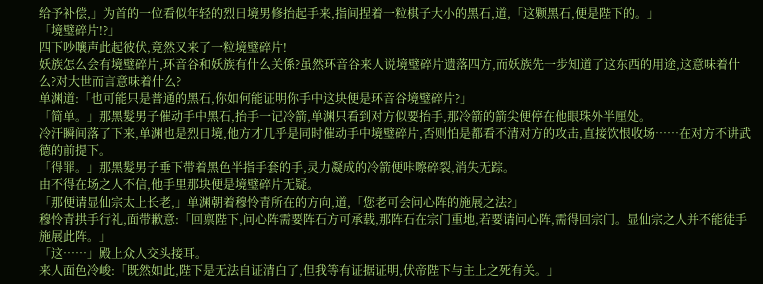给予补偿,」为首的一位看似年轻的烈日境男修抬起手来,指间捏着一粒棋子大小的黑石,道,「这颗黑石,便是陛下的。」
「境璧碎片!?」
四下吵嚷声此起彼伏,竟然又来了一粒境璧碎片!
妖族怎么会有境璧碎片,环音谷和妖族有什么关係?虽然环音谷来人说境璧碎片遗落四方,而妖族先一步知道了这东西的用途,这意味着什么?对大世而言意味着什么?
单渊道:「也可能只是普通的黑石,你如何能证明你手中这块便是环音谷境璧碎片?」
「简单。」那黑髮男子催动手中黑石,抬手一记冷箭,单渊只看到对方似要抬手,那冷箭的箭尖便停在他眼珠外半厘处。
冷汗瞬间落了下来,单渊也是烈日境,他方才几乎是同时催动手中境璧碎片,否则怕是都看不清对方的攻击,直接饮恨收场……在对方不讲武德的前提下。
「得罪。」那黑髮男子垂下带着黑色半指手套的手,灵力凝成的冷箭便咔嚓碎裂,消失无踪。
由不得在场之人不信,他手里那块便是境璧碎片无疑。
「那便请显仙宗太上长老,」单渊朝着穆怜青所在的方向,道,「您老可会问心阵的施展之法?」
穆怜青拱手行礼,面带歉意:「回禀陛下,问心阵需要阵石方可承载,那阵石在宗门重地,若要请问心阵,需得回宗门。显仙宗之人并不能徒手施展此阵。」
「这……」殿上众人交头接耳。
来人面色冷峻:「既然如此,陛下是无法自证清白了,但我等有证据证明,伏帝陛下与主上之死有关。」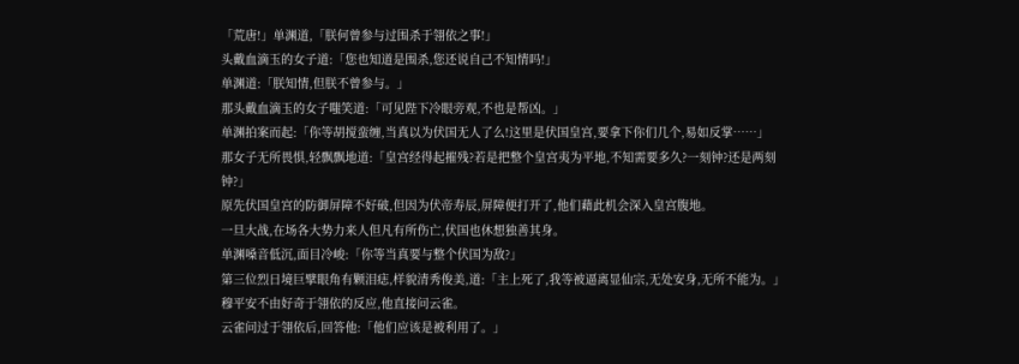「荒唐!」单渊道,「朕何曾参与过围杀于翎依之事!」
头戴血滴玉的女子道:「您也知道是围杀,您还说自己不知情吗!」
单渊道:「朕知情,但朕不曾参与。」
那头戴血滴玉的女子嗤笑道:「可见陛下冷眼旁观,不也是帮凶。」
单渊拍案而起:「你等胡搅蛮缠,当真以为伏国无人了么!这里是伏国皇宫,要拿下你们几个,易如反掌……」
那女子无所畏惧,轻飘飘地道:「皇宫经得起摧残?若是把整个皇宫夷为平地,不知需要多久?一刻钟?还是两刻钟?」
原先伏国皇宫的防御屏障不好破,但因为伏帝寿辰,屏障便打开了,他们藉此机会深入皇宫腹地。
一旦大战,在场各大势力来人但凡有所伤亡,伏国也休想独善其身。
单渊嗓音低沉,面目冷峻:「你等当真要与整个伏国为敌?」
第三位烈日境巨擘眼角有颗泪痣,样貌清秀俊美,道:「主上死了,我等被逼离显仙宗,无处安身,无所不能为。」
穆平安不由好奇于翎依的反应,他直接问云雀。
云雀问过于翎依后,回答他:「他们应该是被利用了。」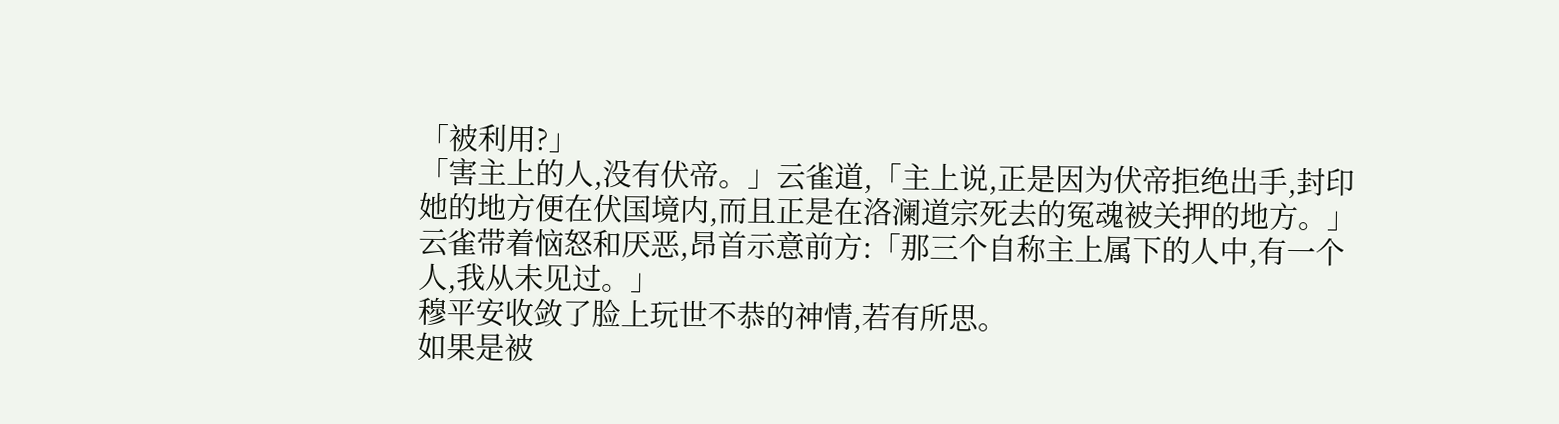「被利用?」
「害主上的人,没有伏帝。」云雀道,「主上说,正是因为伏帝拒绝出手,封印她的地方便在伏国境内,而且正是在洛澜道宗死去的冤魂被关押的地方。」
云雀带着恼怒和厌恶,昂首示意前方:「那三个自称主上属下的人中,有一个人,我从未见过。」
穆平安收敛了脸上玩世不恭的神情,若有所思。
如果是被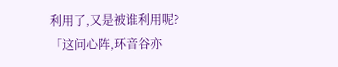利用了,又是被谁利用呢?
「这问心阵,环音谷亦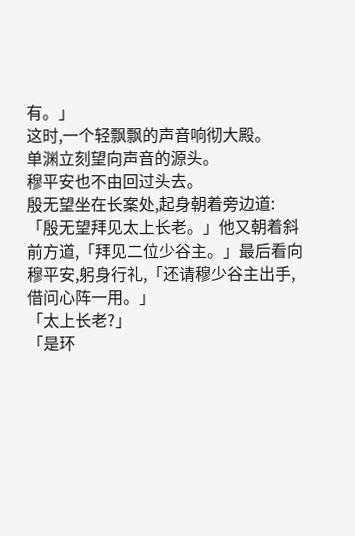有。」
这时,一个轻飘飘的声音响彻大殿。
单渊立刻望向声音的源头。
穆平安也不由回过头去。
殷无望坐在长案处,起身朝着旁边道:「殷无望拜见太上长老。」他又朝着斜前方道,「拜见二位少谷主。」最后看向穆平安,躬身行礼,「还请穆少谷主出手,借问心阵一用。」
「太上长老?」
「是环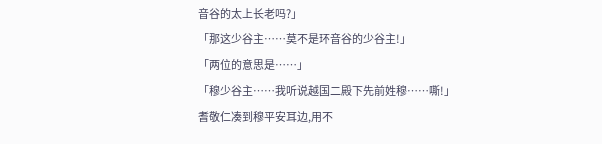音谷的太上长老吗?」
「那这少谷主……莫不是环音谷的少谷主!」
「两位的意思是……」
「穆少谷主……我听说越国二殿下先前姓穆……嘶!」
耆敬仁凑到穆平安耳边,用不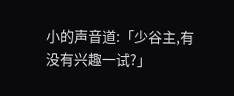小的声音道:「少谷主,有没有兴趣一试?」